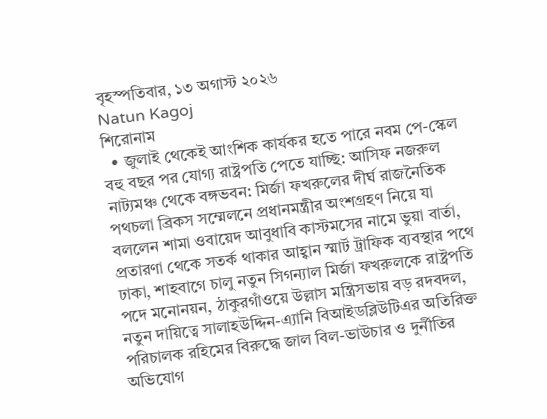বৃহস্পতিবার, ১৩ অগাস্ট ২০২৬
Natun Kagoj
শিরোনাম
  • জুলাই থেকেই আংশিক কার্যকর হতে পারে নবম পে-স্কেল বহু বছর পর যোগ্য রাষ্ট্রপতি পেতে যাচ্ছি: আসিফ নজরুল নাট্যমঞ্চ থেকে বঙ্গভবন: মির্জা ফখরুলের দীর্ঘ রাজনৈতিক পথচলা ব্রিকস সম্মেলনে প্রধানমন্ত্রীর অংশগ্রহণ নিয়ে যা বললেন শামা ওবায়েদ আবুধাবি কাস্টমসের নামে ভুয়া বার্তা, প্রতারণা থেকে সতর্ক থাকার আহ্বান স্মার্ট ট্রাফিক ব্যবস্থার পথে ঢাকা, শাহবাগে চালু নতুন সিগন্যাল মির্জা ফখরুলকে রাষ্ট্রপতি পদে মনোনয়ন, ঠাকুরগাঁওয়ে উল্লাস মন্ত্রিসভায় বড় রদবদল, নতুন দায়িত্বে সালাহউদ্দিন-এ্যানি বিআইডব্লিউটিএর অতিরিক্ত পরিচালক রহিমের বিরুদ্ধে জাল বিল-ভাউচার ও দুর্নীতির অভিযোগ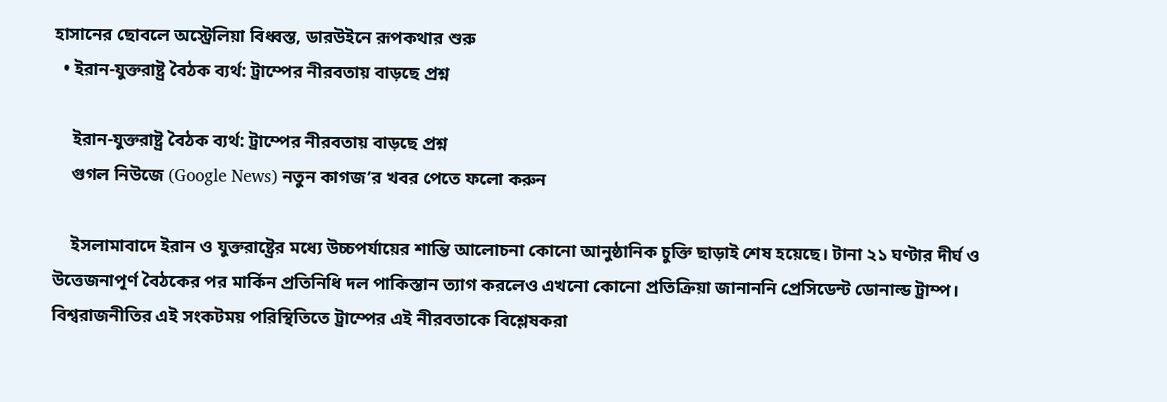হাসানের ছোবলে অস্ট্রেলিয়া বিধ্বস্ত, ডারউইনে রূপকথার শুরু
  • ইরান-যুক্তরাষ্ট্র বৈঠক ব্যর্থ: ট্রাম্পের নীরবতায় বাড়ছে প্রশ্ন

    ইরান-যুক্তরাষ্ট্র বৈঠক ব্যর্থ: ট্রাম্পের নীরবতায় বাড়ছে প্রশ্ন
    গুগল নিউজে (Google News) নতুন কাগজ’র খবর পেতে ফলো করুন

    ইসলামাবাদে ইরান ও যুক্তরাষ্ট্রের মধ্যে উচ্চপর্যায়ের শান্তি আলোচনা কোনো আনুষ্ঠানিক চুক্তি ছাড়াই শেষ হয়েছে। টানা ২১ ঘণ্টার দীর্ঘ ও উত্তেজনাপূর্ণ বৈঠকের পর মার্কিন প্রতিনিধি দল পাকিস্তান ত্যাগ করলেও এখনো কোনো প্রতিক্রিয়া জানাননি প্রেসিডেন্ট ডোনাল্ড ট্রাম্প। বিশ্বরাজনীতির এই সংকটময় পরিস্থিতিতে ট্রাম্পের এই নীরবতাকে বিশ্লেষকরা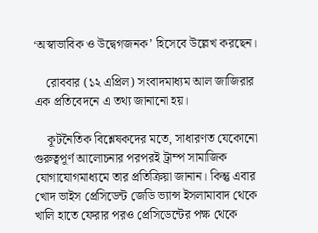‘অস্বাভাবিক ও উদ্বেগজনক’ হিসেবে উল্লেখ করছেন।

    রোববার (১২ এপ্রিল) সংবাদমাধ্যম আল জাজিরার এক প্রতিবেদনে এ তথ্য জানানো হয়।

    কূটনৈতিক বিশ্লেষকদের মতে, সাধারণত যেকোনো গুরুত্বপূর্ণ আলোচনার পরপরই ট্রাম্প সামাজিক যোগাযোগমাধ্যমে তার প্রতিক্রিয়া জানান। কিন্তু এবার খোদ ভাইস প্রেসিডেন্ট জেডি ভ্যান্স ইসলামাবাদ থেকে খালি হাতে ফেরার পরও প্রেসিডেন্টের পক্ষ থেকে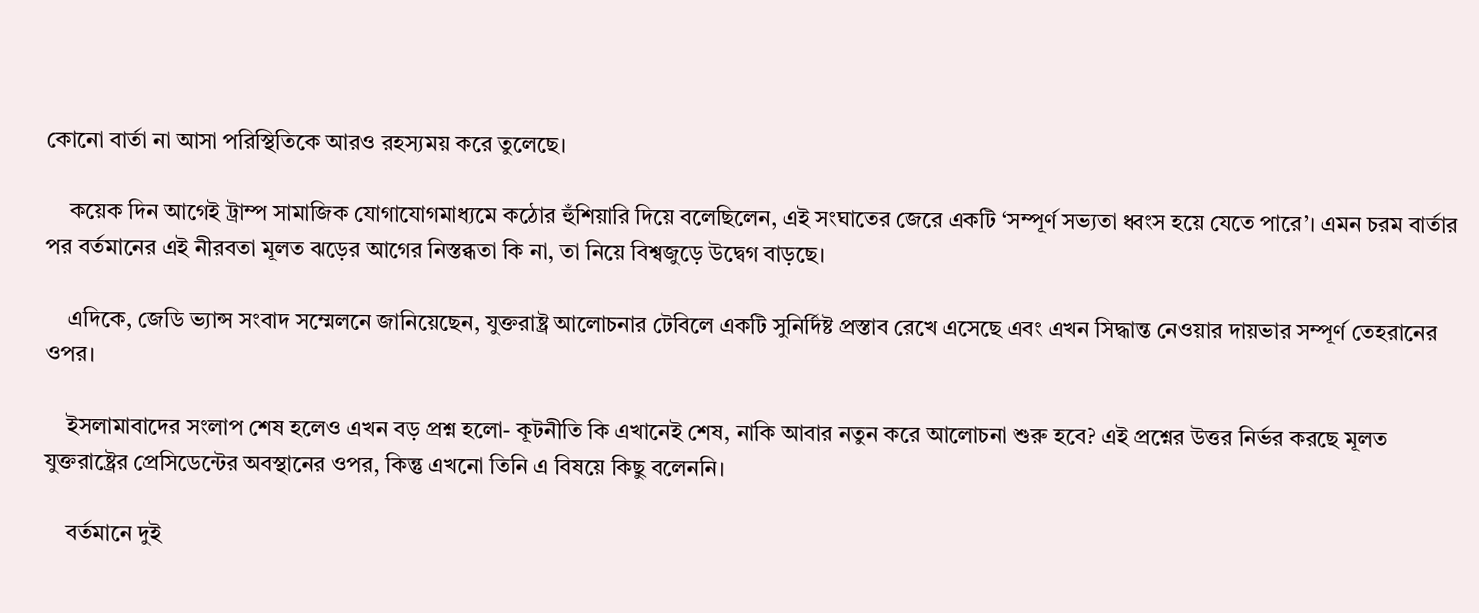কোনো বার্তা না আসা পরিস্থিতিকে আরও রহস্যময় করে তুলেছে।

    কয়েক দিন আগেই ট্রাম্প সামাজিক যোগাযোগমাধ্যমে কঠোর হুঁশিয়ারি দিয়ে বলেছিলেন, এই সংঘাতের জেরে একটি ‘সম্পূর্ণ সভ্যতা ধ্বংস হয়ে যেতে পারে’। এমন চরম বার্তার পর বর্তমানের এই নীরবতা মূলত ঝড়ের আগের নিস্তব্ধতা কি না, তা নিয়ে বিশ্বজুড়ে উদ্বেগ বাড়ছে।

    এদিকে, জেডি ভ্যান্স সংবাদ সম্মেলনে জানিয়েছেন, যুক্তরাষ্ট্র আলোচনার টেবিলে একটি সুনির্দিষ্ট প্রস্তাব রেখে এসেছে এবং এখন সিদ্ধান্ত নেওয়ার দায়ভার সম্পূর্ণ তেহরানের ওপর।

    ইসলামাবাদের সংলাপ শেষ হলেও এখন বড় প্রশ্ন হলো- কূটনীতি কি এখানেই শেষ, নাকি আবার নতুন করে আলোচনা শুরু হবে? এই প্রশ্নের উত্তর নির্ভর করছে মূলত যুক্তরাষ্ট্রের প্রেসিডেন্টের অবস্থানের ওপর, কিন্তু এখনো তিনি এ বিষয়ে কিছু বলেননি।

    বর্তমানে দুই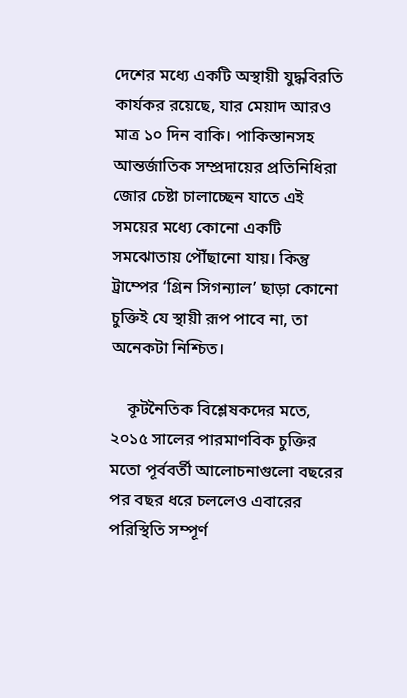দেশের মধ্যে একটি অস্থায়ী যুদ্ধবিরতি কার্যকর রয়েছে, যার মেয়াদ আরও মাত্র ১০ দিন বাকি। পাকিস্তানসহ আন্তর্জাতিক সম্প্রদায়ের প্রতিনিধিরা জোর চেষ্টা চালাচ্ছেন যাতে এই সময়ের মধ্যে কোনো একটি সমঝোতায় পৌঁছানো যায়। কিন্তু ট্রাম্পের ‘গ্রিন সিগন্যাল’ ছাড়া কোনো চুক্তিই যে স্থায়ী রূপ পাবে না, তা অনেকটা নিশ্চিত।

    কূটনৈতিক বিশ্লেষকদের মতে, ২০১৫ সালের পারমাণবিক চুক্তির মতো পূর্ববর্তী আলোচনাগুলো বছরের পর বছর ধরে চললেও এবারের পরিস্থিতি সম্পূর্ণ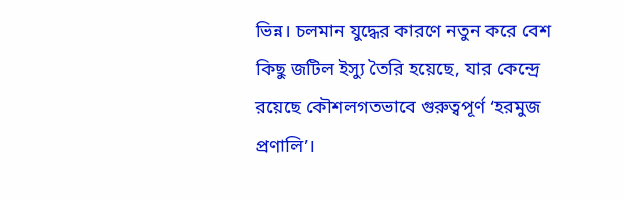ভিন্ন। চলমান যুদ্ধের কারণে নতুন করে বেশ কিছু জটিল ইস্যু তৈরি হয়েছে, যার কেন্দ্রে রয়েছে কৌশলগতভাবে গুরুত্বপূর্ণ ‘হরমুজ প্রণালি’।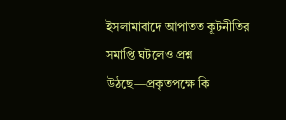ইসলামাবাদে আপাতত কূটনীতির সমাপ্তি ঘটলেও প্রশ্ন উঠছে—প্রকৃতপক্ষে কি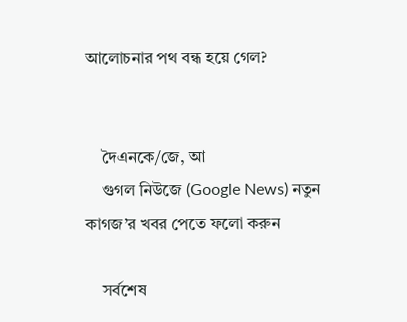আলোচনার পথ বন্ধ হয়ে গেল?


    দৈএনকে/জে, আ
    গুগল নিউজে (Google News) নতুন কাগজ’র খবর পেতে ফলো করুন

    সর্বশেষ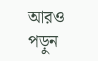আরও পড়ুন